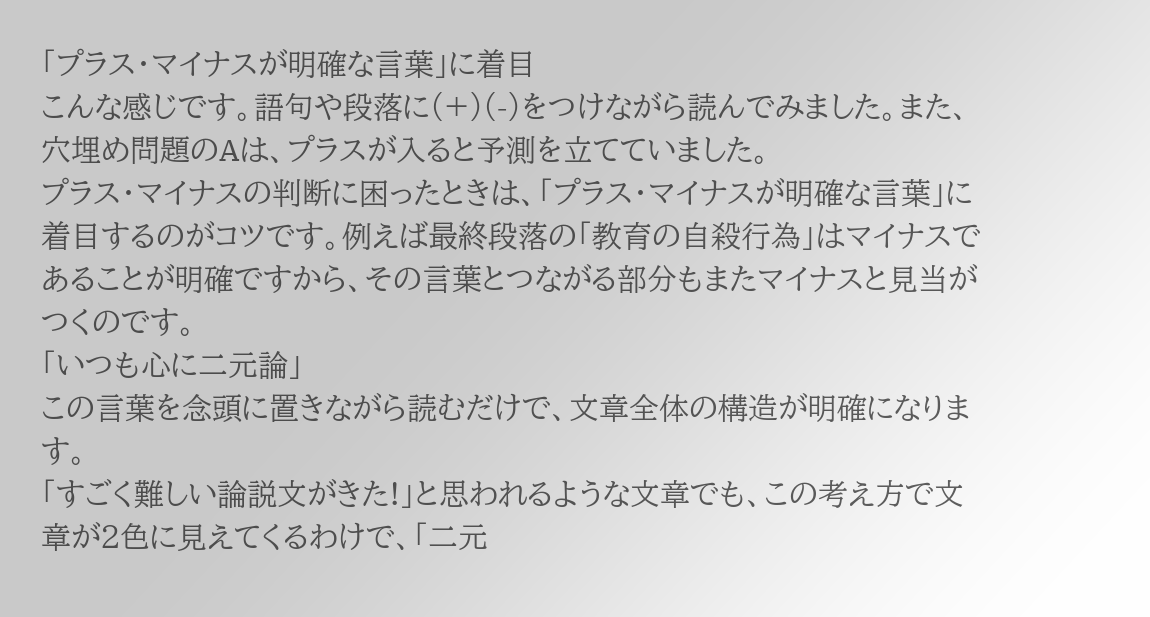「プラス・マイナスが明確な言葉」に着目
こんな感じです。語句や段落に(+)(-)をつけながら読んでみました。また、穴埋め問題のAは、プラスが入ると予測を立てていました。
プラス・マイナスの判断に困ったときは、「プラス・マイナスが明確な言葉」に着目するのがコツです。例えば最終段落の「教育の自殺行為」はマイナスであることが明確ですから、その言葉とつながる部分もまたマイナスと見当がつくのです。
「いつも心に二元論」
この言葉を念頭に置きながら読むだけで、文章全体の構造が明確になります。
「すごく難しい論説文がきた!」と思われるような文章でも、この考え方で文章が2色に見えてくるわけで、「二元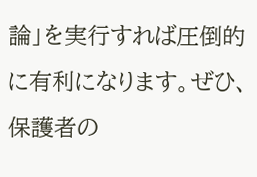論」を実行すれば圧倒的に有利になります。ぜひ、保護者の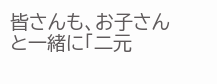皆さんも、お子さんと一緒に「二元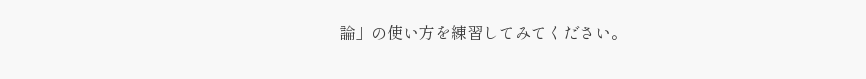論」の使い方を練習してみてください。